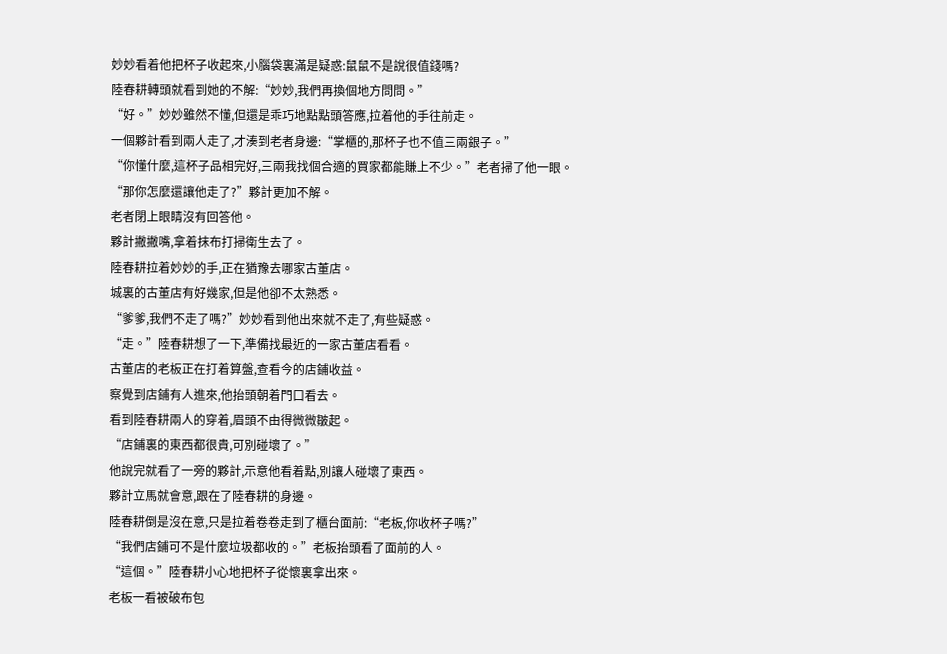妙妙看着他把杯子收起來,小腦袋裏滿是疑惑:鼠鼠不是說很值錢嗎?
陸春耕轉頭就看到她的不解:“妙妙,我們再換個地方問問。”
“好。”妙妙雖然不懂,但還是乖巧地點點頭答應,拉着他的手往前走。
一個夥計看到兩人走了,才湊到老者身邊:“掌櫃的,那杯子也不值三兩銀子。”
“你懂什麼,這杯子品相完好,三兩我找個合適的買家都能賺上不少。”老者掃了他一眼。
“那你怎麼還讓他走了?”夥計更加不解。
老者閉上眼睛沒有回答他。
夥計撇撇嘴,拿着抹布打掃衛生去了。
陸春耕拉着妙妙的手,正在猶豫去哪家古董店。
城裏的古董店有好幾家,但是他卻不太熟悉。
“爹爹,我們不走了嗎?”妙妙看到他出來就不走了,有些疑惑。
“走。”陸春耕想了一下,準備找最近的一家古董店看看。
古董店的老板正在打着算盤,查看今的店鋪收益。
察覺到店鋪有人進來,他抬頭朝着門口看去。
看到陸春耕兩人的穿着,眉頭不由得微微皺起。
“店鋪裏的東西都很貴,可別碰壞了。”
他說完就看了一旁的夥計,示意他看着點,別讓人碰壞了東西。
夥計立馬就會意,跟在了陸春耕的身邊。
陸春耕倒是沒在意,只是拉着卷卷走到了櫃台面前:“老板,你收杯子嗎?”
“我們店鋪可不是什麼垃圾都收的。”老板抬頭看了面前的人。
“這個。”陸春耕小心地把杯子從懷裏拿出來。
老板一看被破布包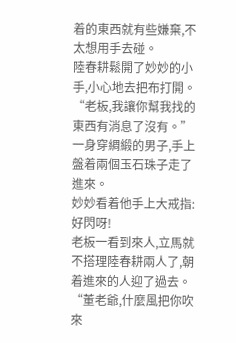着的東西就有些嫌棄,不太想用手去碰。
陸春耕鬆開了妙妙的小手,小心地去把布打開。
“老板,我讓你幫我找的東西有消息了沒有。”一身穿綢緞的男子,手上盤着兩個玉石珠子走了進來。
妙妙看着他手上大戒指:好閃呀!
老板一看到來人,立馬就不搭理陸春耕兩人了,朝着進來的人迎了過去。
“董老爺,什麼風把你吹來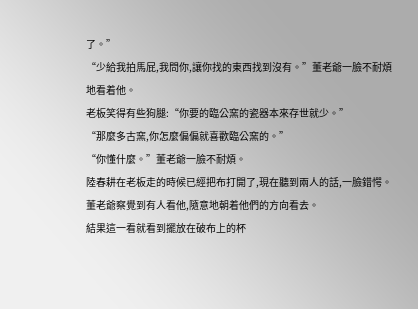了。”
“少給我拍馬屁,我問你,讓你找的東西找到沒有。”董老爺一臉不耐煩地看着他。
老板笑得有些狗腿:“你要的臨公窯的瓷器本來存世就少。”
“那麼多古窯,你怎麼偏偏就喜歡臨公窯的。”
“你懂什麼。”董老爺一臉不耐煩。
陸春耕在老板走的時候已經把布打開了,現在聽到兩人的話,一臉錯愕。
董老爺察覺到有人看他,隨意地朝着他們的方向看去。
結果這一看就看到擺放在破布上的杯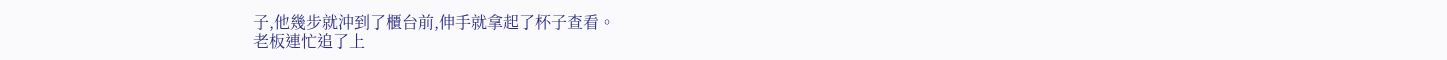子,他幾步就沖到了櫃台前,伸手就拿起了杯子查看。
老板連忙追了上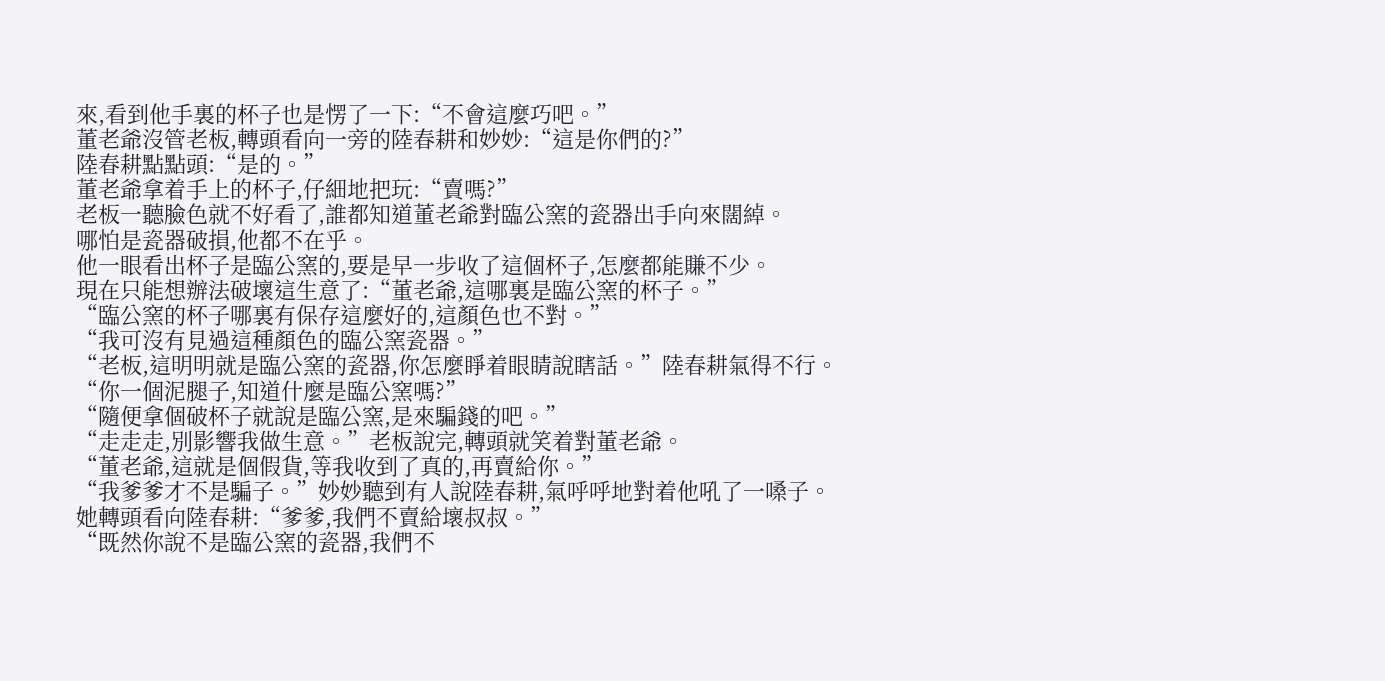來,看到他手裏的杯子也是愣了一下:“不會這麼巧吧。”
董老爺沒管老板,轉頭看向一旁的陸春耕和妙妙:“這是你們的?”
陸春耕點點頭:“是的。”
董老爺拿着手上的杯子,仔細地把玩:“賣嗎?”
老板一聽臉色就不好看了,誰都知道董老爺對臨公窯的瓷器出手向來闊綽。
哪怕是瓷器破損,他都不在乎。
他一眼看出杯子是臨公窯的,要是早一步收了這個杯子,怎麼都能賺不少。
現在只能想辦法破壞這生意了:“董老爺,這哪裏是臨公窯的杯子。”
“臨公窯的杯子哪裏有保存這麼好的,這顏色也不對。”
“我可沒有見過這種顏色的臨公窯瓷器。”
“老板,這明明就是臨公窯的瓷器,你怎麼睜着眼睛說瞎話。”陸春耕氣得不行。
“你一個泥腿子,知道什麼是臨公窯嗎?”
“隨便拿個破杯子就說是臨公窯,是來騙錢的吧。”
“走走走,別影響我做生意。”老板說完,轉頭就笑着對董老爺。
“董老爺,這就是個假貨,等我收到了真的,再賣給你。”
“我爹爹才不是騙子。”妙妙聽到有人說陸春耕,氣呼呼地對着他吼了一嗓子。
她轉頭看向陸春耕:“爹爹,我們不賣給壞叔叔。”
“既然你說不是臨公窯的瓷器,我們不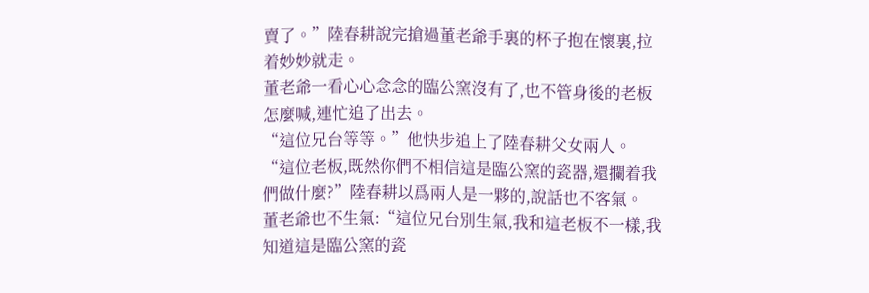賣了。”陸春耕說完搶過董老爺手裏的杯子抱在懷裏,拉着妙妙就走。
董老爺一看心心念念的臨公窯沒有了,也不管身後的老板怎麼喊,連忙追了出去。
“這位兄台等等。”他快步追上了陸春耕父女兩人。
“這位老板,既然你們不相信這是臨公窯的瓷器,還攔着我們做什麼?”陸春耕以爲兩人是一夥的,說話也不客氣。
董老爺也不生氣:“這位兄台別生氣,我和這老板不一樣,我知道這是臨公窯的瓷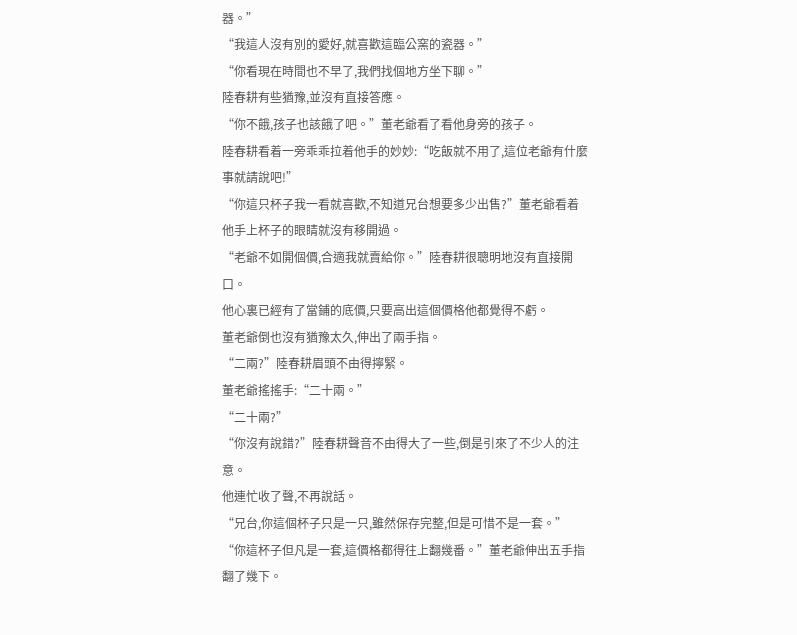器。”
“我這人沒有別的愛好,就喜歡這臨公窯的瓷器。”
“你看現在時間也不早了,我們找個地方坐下聊。”
陸春耕有些猶豫,並沒有直接答應。
“你不餓,孩子也該餓了吧。”董老爺看了看他身旁的孩子。
陸春耕看着一旁乖乖拉着他手的妙妙:“吃飯就不用了,這位老爺有什麼事就請說吧!”
“你這只杯子我一看就喜歡,不知道兄台想要多少出售?”董老爺看着他手上杯子的眼睛就沒有移開過。
“老爺不如開個價,合適我就賣給你。”陸春耕很聰明地沒有直接開口。
他心裏已經有了當鋪的底價,只要高出這個價格他都覺得不虧。
董老爺倒也沒有猶豫太久,伸出了兩手指。
“二兩?”陸春耕眉頭不由得擰緊。
董老爺搖搖手:“二十兩。”
“二十兩?”
“你沒有說錯?”陸春耕聲音不由得大了一些,倒是引來了不少人的注意。
他連忙收了聲,不再說話。
“兄台,你這個杯子只是一只,雖然保存完整,但是可惜不是一套。”
“你這杯子但凡是一套,這價格都得往上翻幾番。”董老爺伸出五手指翻了幾下。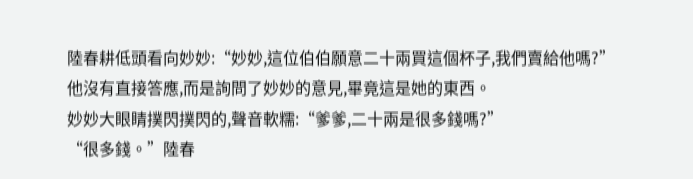陸春耕低頭看向妙妙:“妙妙,這位伯伯願意二十兩買這個杯子,我們賣給他嗎?”
他沒有直接答應,而是詢問了妙妙的意見,畢竟這是她的東西。
妙妙大眼睛撲閃撲閃的,聲音軟糯:“爹爹,二十兩是很多錢嗎?”
“很多錢。”陸春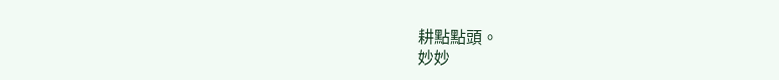耕點點頭。
妙妙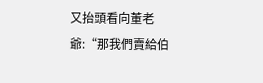又抬頭看向董老爺:“那我們賣給伯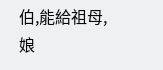伯,能給祖母,娘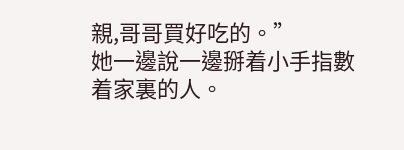親,哥哥買好吃的。”
她一邊說一邊掰着小手指數着家裏的人。